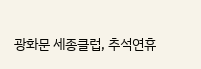광화문 세종클럽, 추석연휴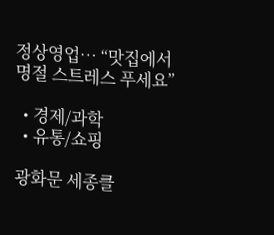정상영업… “맛집에서 명절 스트레스 푸세요”

  • 경제/과학
  • 유통/쇼핑

광화문 세종클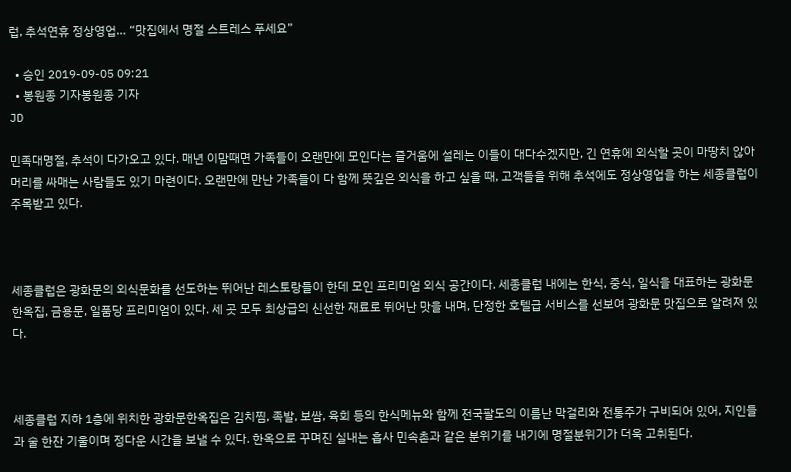럽, 추석연휴 정상영업… “맛집에서 명절 스트레스 푸세요”

  • 승인 2019-09-05 09:21
  • 봉원종 기자봉원종 기자
JD

민족대명절, 추석이 다가오고 있다. 매년 이맘때면 가족들이 오랜만에 모인다는 즐거움에 설레는 이들이 대다수겠지만, 긴 연휴에 외식할 곳이 마땅치 않아 머리를 싸매는 사람들도 있기 마련이다. 오랜만에 만난 가족들이 다 함께 뜻깊은 외식을 하고 싶을 때, 고객들을 위해 추석에도 정상영업을 하는 세종클럽이 주목받고 있다.



세종클럽은 광화문의 외식문화를 선도하는 뛰어난 레스토랑들이 한데 모인 프리미엄 외식 공간이다. 세종클럽 내에는 한식, 중식, 일식을 대표하는 광화문한옥집, 금용문, 일품당 프리미엄이 있다. 세 곳 모두 최상급의 신선한 재료로 뛰어난 맛을 내며, 단정한 호텔급 서비스를 선보여 광화문 맛집으로 알려져 있다.



세종클럽 지하 1층에 위치한 광화문한옥집은 김치찜, 족발, 보쌈, 육회 등의 한식메뉴와 함께 전국팔도의 이름난 막걸리와 전통주가 구비되어 있어, 지인들과 술 한잔 기울이며 정다운 시간을 보낼 수 있다. 한옥으로 꾸며진 실내는 흡사 민속촌과 같은 분위기를 내기에 명절분위기가 더욱 고취된다.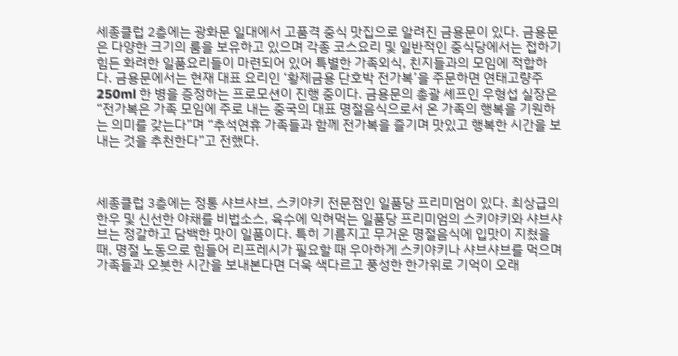세종클럽 2층에는 광화문 일대에서 고품격 중식 맛집으로 알려진 금용문이 있다. 금용문은 다양한 크기의 룸을 보유하고 있으며 각종 코스요리 및 일반적인 중식당에서는 접하기 힘든 화려한 일품요리들이 마련되어 있어 특별한 가족외식, 친지들과의 모임에 적합하다. 금용문에서는 현재 대표 요리인 ‘황제금용 단호박 전가복’을 주문하면 연태고량주 250ml 한 병을 증정하는 프로모션이 진행 중이다. 금용문의 총괄 셰프인 우형섭 실장은 “전가복은 가족 모임에 주로 내는 중국의 대표 명절음식으로서 온 가족의 행복을 기원하는 의미를 갖는다”며 “추석연휴 가족들과 함께 전가복을 즐기며 맛있고 행복한 시간을 보내는 것을 추천한다”고 전했다.



세종클럽 3층에는 정통 샤브샤브, 스키야키 전문점인 일품당 프리미엄이 있다. 최상급의 한우 및 신선한 야채를 비법소스, 육수에 익혀먹는 일품당 프리미엄의 스키야키와 샤브샤브는 정갈하고 담백한 맛이 일품이다. 특히 기름지고 무거운 명절음식에 입맛이 지쳤을 때, 명절 노동으로 힘들어 리프레시가 필요할 때 우아하게 스키야키나 샤브샤브를 먹으며 가족들과 오붓한 시간을 보내본다면 더욱 색다르고 풍성한 한가위로 기억이 오래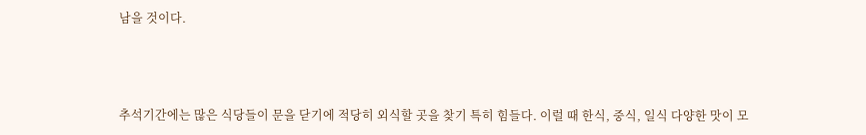남을 것이다.



추석기간에는 많은 식당들이 문을 닫기에 적당히 외식할 곳을 찾기 특히 힘들다. 이럴 때 한식, 중식, 일식 다양한 맛이 모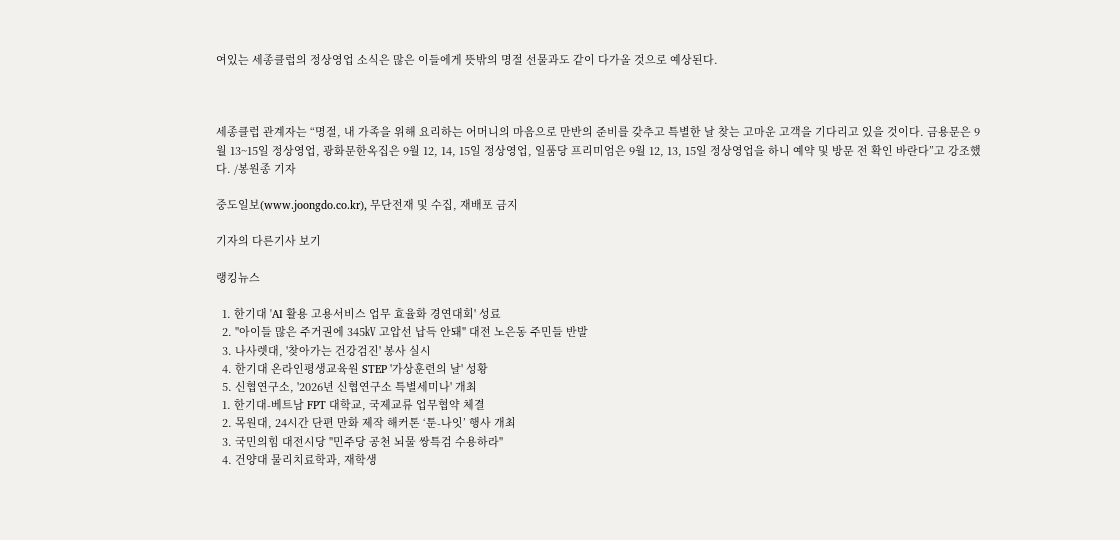여있는 세종클럽의 정상영업 소식은 많은 이들에게 뜻밖의 명절 선물과도 같이 다가올 것으로 예상된다.



세종클럽 관계자는 “명절, 내 가족을 위해 요리하는 어머니의 마음으로 만반의 준비를 갖추고 특별한 날 찾는 고마운 고객을 기다리고 있을 것이다. 금용문은 9월 13~15일 정상영업, 광화문한옥집은 9월 12, 14, 15일 정상영업, 일품당 프리미엄은 9월 12, 13, 15일 정상영업을 하니 예약 및 방문 전 확인 바란다”고 강조했다. /봉원종 기자

중도일보(www.joongdo.co.kr), 무단전재 및 수집, 재배포 금지

기자의 다른기사 보기

랭킹뉴스

  1. 한기대 'AI 활용 고용서비스 업무 효율화 경연대회' 성료
  2. "아이들 많은 주거권에 345㎸ 고압선 납득 안돼" 대전 노은동 주민들 반발
  3. 나사렛대, '찾아가는 건강검진' 봉사 실시
  4. 한기대 온라인평생교육원 STEP '가상훈련의 날' 성황
  5. 신협연구소, '2026년 신협연구소 특별세미나' 개최
  1. 한기대-베트남 FPT 대학교, 국제교류 업무협약 체결
  2. 목원대, 24시간 단편 만화 제작 해커톤 ‘툰-나잇’ 행사 개최
  3. 국민의힘 대전시당 "민주당 공천 뇌물 쌍특검 수용하라"
  4. 건양대 물리치료학과, 재학생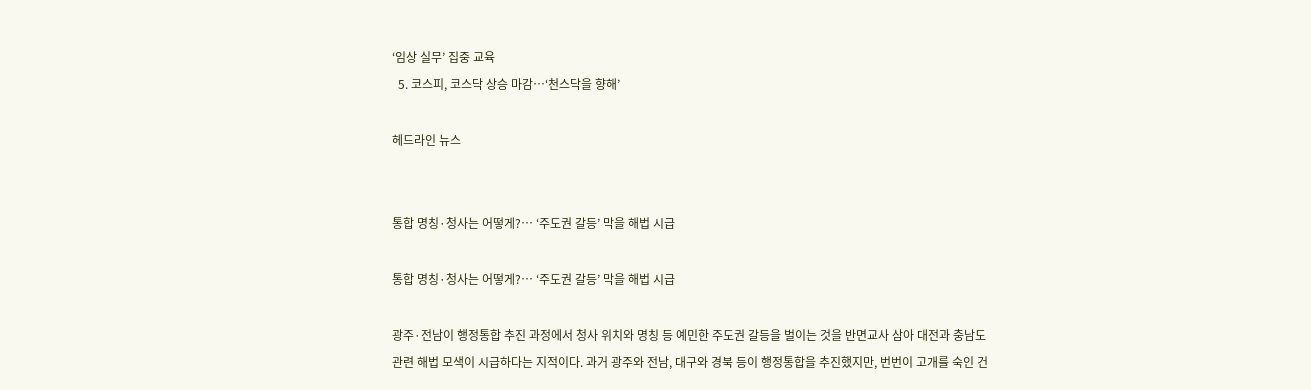‘임상 실무’ 집중 교육
  5. 코스피, 코스닥 상승 마감…‘천스닥을 향해’

헤드라인 뉴스


통합 명칭·청사는 어떻게?… ‘주도권 갈등’ 막을 해법 시급

통합 명칭·청사는 어떻게?… ‘주도권 갈등’ 막을 해법 시급

광주·전남이 행정통합 추진 과정에서 청사 위치와 명칭 등 예민한 주도권 갈등을 벌이는 것을 반면교사 삼아 대전과 충남도 관련 해법 모색이 시급하다는 지적이다. 과거 광주와 전남, 대구와 경북 등이 행정통합을 추진했지만, 번번이 고개를 숙인 건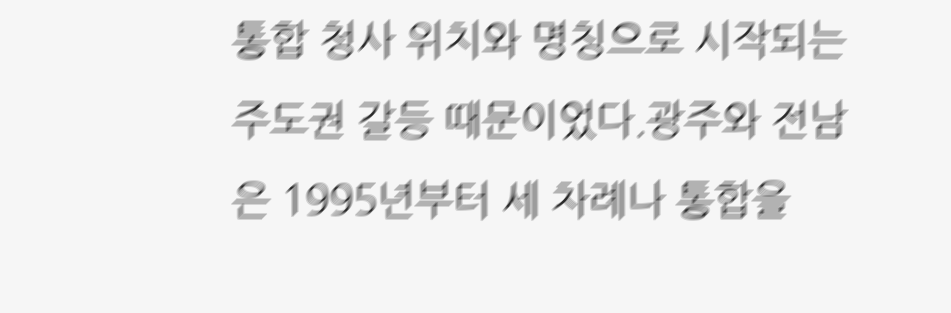통합 청사 위치와 명칭으로 시작되는 주도권 갈등 때문이었다.광주와 전남은 1995년부터 세 차례나 통합을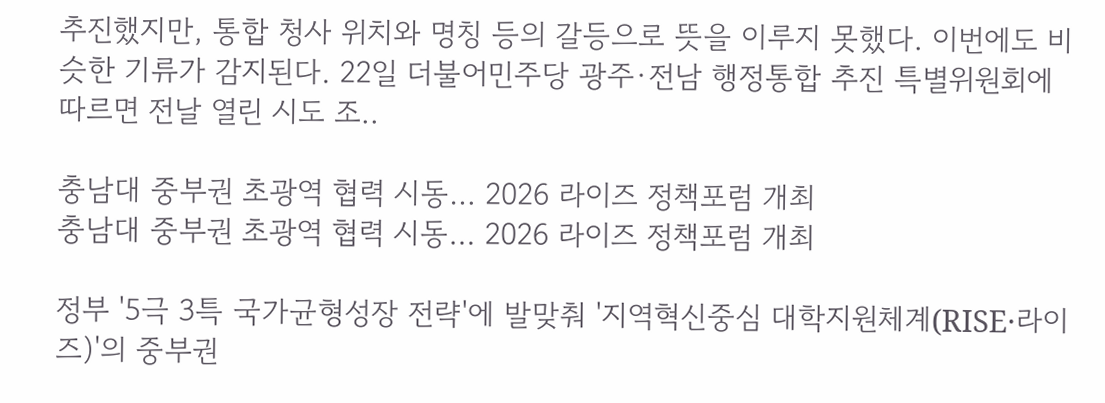추진했지만, 통합 청사 위치와 명칭 등의 갈등으로 뜻을 이루지 못했다. 이번에도 비슷한 기류가 감지된다. 22일 더불어민주당 광주·전남 행정통합 추진 특별위원회에 따르면 전날 열린 시도 조..

충남대 중부권 초광역 협력 시동… 2026 라이즈 정책포럼 개최
충남대 중부권 초광역 협력 시동… 2026 라이즈 정책포럼 개최

정부 '5극 3특 국가균형성장 전략'에 발맞춰 '지역혁신중심 대학지원체계(RISE·라이즈)'의 중부권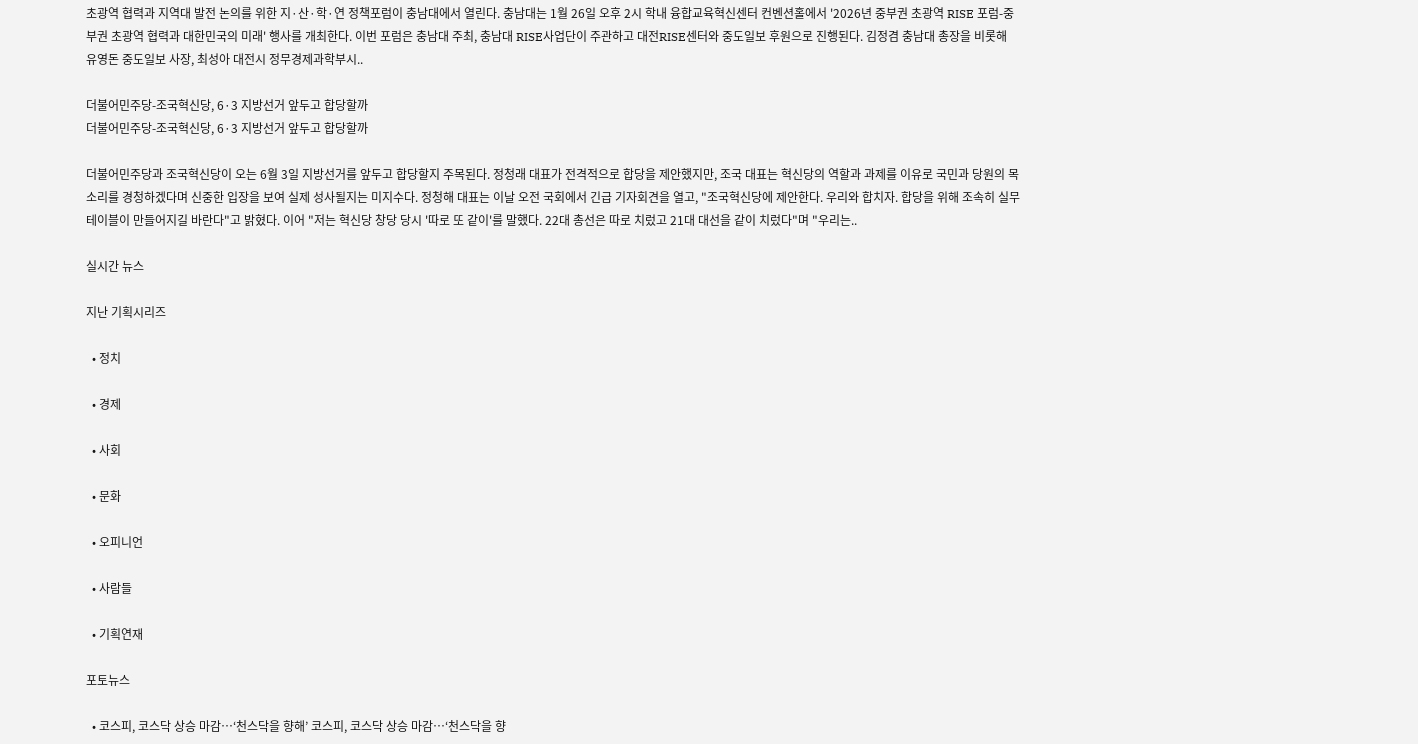초광역 협력과 지역대 발전 논의를 위한 지·산·학·연 정책포럼이 충남대에서 열린다. 충남대는 1월 26일 오후 2시 학내 융합교육혁신센터 컨벤션홀에서 '2026년 중부권 초광역 RISE 포럼-중부권 초광역 협력과 대한민국의 미래' 행사를 개최한다. 이번 포럼은 충남대 주최, 충남대 RISE사업단이 주관하고 대전RISE센터와 중도일보 후원으로 진행된다. 김정겸 충남대 총장을 비롯해 유영돈 중도일보 사장, 최성아 대전시 정무경제과학부시..

더불어민주당-조국혁신당, 6·3 지방선거 앞두고 합당할까
더불어민주당-조국혁신당, 6·3 지방선거 앞두고 합당할까

더불어민주당과 조국혁신당이 오는 6월 3일 지방선거를 앞두고 합당할지 주목된다. 정청래 대표가 전격적으로 합당을 제안했지만, 조국 대표는 혁신당의 역할과 과제를 이유로 국민과 당원의 목소리를 경청하겠다며 신중한 입장을 보여 실제 성사될지는 미지수다. 정청해 대표는 이날 오전 국회에서 긴급 기자회견을 열고, "조국혁신당에 제안한다. 우리와 합치자. 합당을 위해 조속히 실무 테이블이 만들어지길 바란다"고 밝혔다. 이어 "저는 혁신당 창당 당시 '따로 또 같이'를 말했다. 22대 총선은 따로 치렀고 21대 대선을 같이 치렀다"며 "우리는..

실시간 뉴스

지난 기획시리즈

  • 정치

  • 경제

  • 사회

  • 문화

  • 오피니언

  • 사람들

  • 기획연재

포토뉴스

  • 코스피, 코스닥 상승 마감…‘천스닥을 향해’ 코스피, 코스닥 상승 마감…‘천스닥을 향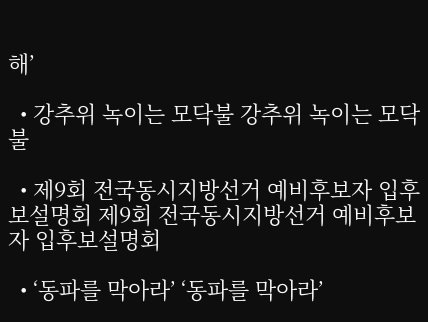해’

  • 강추위 녹이는 모닥불 강추위 녹이는 모닥불

  • 제9회 전국동시지방선거 예비후보자 입후보설명회 제9회 전국동시지방선거 예비후보자 입후보설명회

  • ‘동파를 막아라’ ‘동파를 막아라’